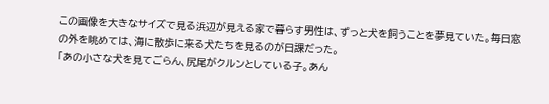この画像を大きなサイズで見る浜辺が見える家で暮らす男性は、ずっと犬を飼うことを夢見ていた。毎日窓の外を眺めては、海に散歩に来る犬たちを見るのが日課だった。
「あの小さな犬を見てごらん、尻尾がクルンとしている子。あん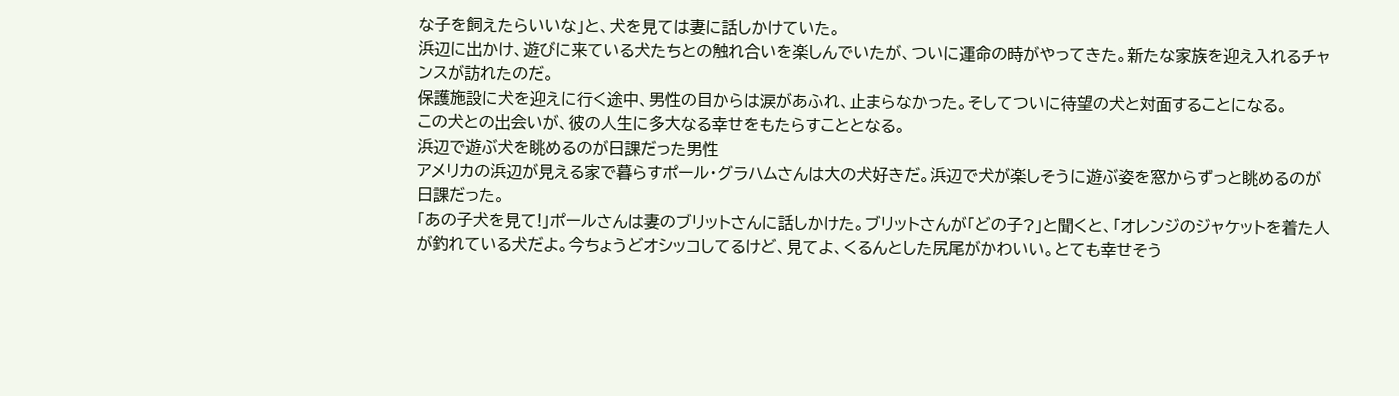な子を飼えたらいいな」と、犬を見ては妻に話しかけていた。
浜辺に出かけ、遊びに来ている犬たちとの触れ合いを楽しんでいたが、ついに運命の時がやってきた。新たな家族を迎え入れるチャンスが訪れたのだ。
保護施設に犬を迎えに行く途中、男性の目からは涙があふれ、止まらなかった。そしてついに待望の犬と対面することになる。
この犬との出会いが、彼の人生に多大なる幸せをもたらすこととなる。
浜辺で遊ぶ犬を眺めるのが日課だった男性
アメリカの浜辺が見える家で暮らすポール・グラハムさんは大の犬好きだ。浜辺で犬が楽しそうに遊ぶ姿を窓からずっと眺めるのが日課だった。
「あの子犬を見て!」ポールさんは妻のブリットさんに話しかけた。ブリットさんが「どの子?」と聞くと、「オレンジのジャケットを着た人が釣れている犬だよ。今ちょうどオシッコしてるけど、見てよ、くるんとした尻尾がかわいい。とても幸せそう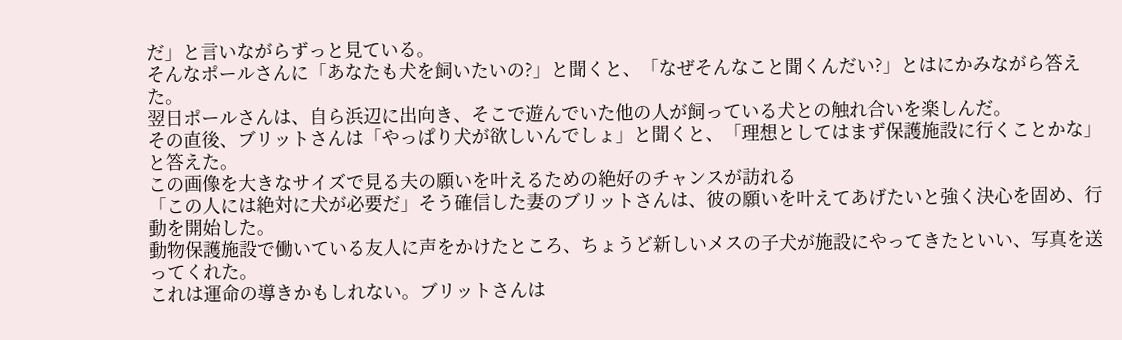だ」と言いながらずっと見ている。
そんなポールさんに「あなたも犬を飼いたいの?」と聞くと、「なぜそんなこと聞くんだい?」とはにかみながら答えた。
翌日ポールさんは、自ら浜辺に出向き、そこで遊んでいた他の人が飼っている犬との触れ合いを楽しんだ。
その直後、ブリットさんは「やっぱり犬が欲しいんでしょ」と聞くと、「理想としてはまず保護施設に行くことかな」と答えた。
この画像を大きなサイズで見る夫の願いを叶えるための絶好のチャンスが訪れる
「この人には絶対に犬が必要だ」そう確信した妻のブリットさんは、彼の願いを叶えてあげたいと強く決心を固め、行動を開始した。
動物保護施設で働いている友人に声をかけたところ、ちょうど新しいメスの子犬が施設にやってきたといい、写真を送ってくれた。
これは運命の導きかもしれない。ブリットさんは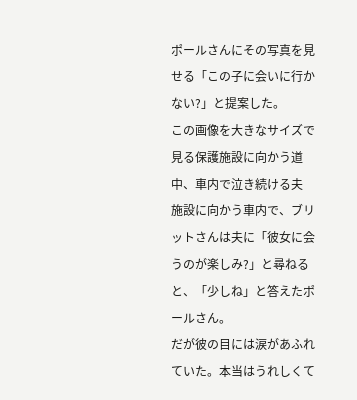ポールさんにその写真を見せる「この子に会いに行かない?」と提案した。
この画像を大きなサイズで見る保護施設に向かう道中、車内で泣き続ける夫
施設に向かう車内で、ブリットさんは夫に「彼女に会うのが楽しみ?」と尋ねると、「少しね」と答えたポールさん。
だが彼の目には涙があふれていた。本当はうれしくて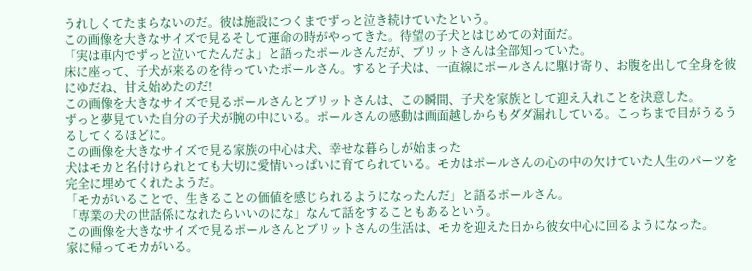うれしくてたまらないのだ。彼は施設につくまでずっと泣き続けていたという。
この画像を大きなサイズで見るそして運命の時がやってきた。待望の子犬とはじめての対面だ。
「実は車内でずっと泣いてたんだよ」と語ったポールさんだが、ブリットさんは全部知っていた。
床に座って、子犬が来るのを待っていたポールさん。すると子犬は、一直線にポールさんに駆け寄り、お腹を出して全身を彼にゆだね、甘え始めたのだ!
この画像を大きなサイズで見るポールさんとブリットさんは、この瞬間、子犬を家族として迎え入れことを決意した。
ずっと夢見ていた自分の子犬が腕の中にいる。ポールさんの感動は画面越しからもダダ漏れしている。こっちまで目がうるうるしてくるほどに。
この画像を大きなサイズで見る家族の中心は犬、幸せな暮らしが始まった
犬はモカと名付けられとても大切に愛情いっぱいに育てられている。モカはポールさんの心の中の欠けていた人生のパーツを完全に埋めてくれたようだ。
「モカがいることで、生きることの価値を感じられるようになったんだ」と語るポールさん。
「専業の犬の世話係になれたらいいのにな」なんて話をすることもあるという。
この画像を大きなサイズで見るポールさんとブリットさんの生活は、モカを迎えた日から彼女中心に回るようになった。
家に帰ってモカがいる。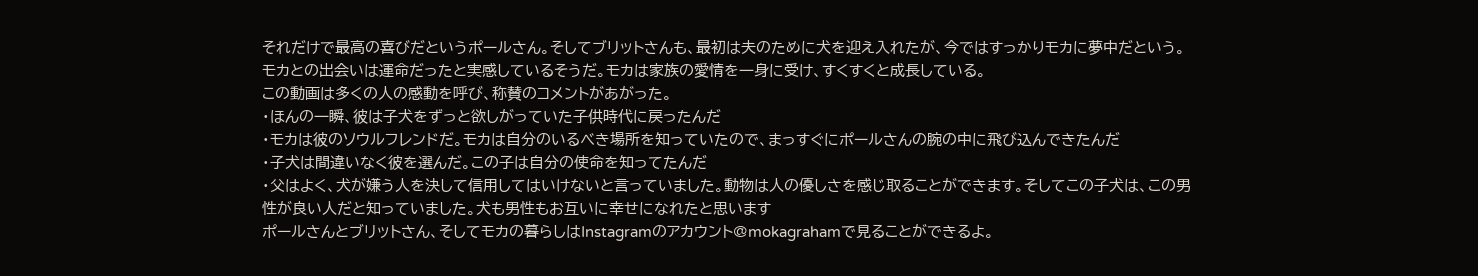それだけで最高の喜びだというポールさん。そしてブリットさんも、最初は夫のために犬を迎え入れたが、今ではすっかりモカに夢中だという。
モカとの出会いは運命だったと実感しているそうだ。モカは家族の愛情を一身に受け、すくすくと成長している。
この動画は多くの人の感動を呼び、称賛のコメントがあがった。
・ほんの一瞬、彼は子犬をずっと欲しがっていた子供時代に戻ったんだ
・モカは彼のソウルフレンドだ。モカは自分のいるべき場所を知っていたので、まっすぐにポールさんの腕の中に飛び込んできたんだ
・子犬は間違いなく彼を選んだ。この子は自分の使命を知ってたんだ
・父はよく、犬が嫌う人を決して信用してはいけないと言っていました。動物は人の優しさを感じ取ることができます。そしてこの子犬は、この男性が良い人だと知っていました。犬も男性もお互いに幸せになれたと思います
ポールさんとブリットさん、そしてモカの暮らしはInstagramのアカウント@mokagrahamで見ることができるよ。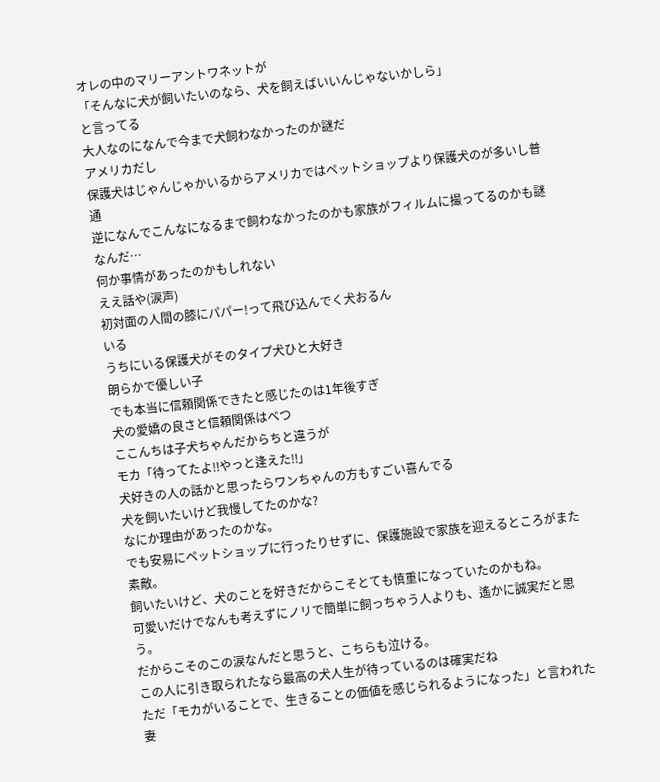オレの中のマリーアントワネットが
「そんなに犬が飼いたいのなら、犬を飼えばいいんじゃないかしら」
と言ってる
大人なのになんで今まで犬飼わなかったのか謎だ
アメリカだし
保護犬はじゃんじゃかいるからアメリカではペットショップより保護犬のが多いし普通
逆になんでこんなになるまで飼わなかったのかも家族がフィルムに撮ってるのかも謎なんだ…
何か事情があったのかもしれない
ええ話や(涙声)
初対面の人間の膝にパパー!って飛び込んでく犬おるん
いる
うちにいる保護犬がそのタイプ犬ひと大好き
朗らかで優しい子
でも本当に信頼関係できたと感じたのは1年後すぎ
犬の愛嬌の良さと信頼関係はべつ
ここんちは子犬ちゃんだからちと違うが
モカ「待ってたよ‼やっと逢えた‼」
犬好きの人の話かと思ったらワンちゃんの方もすごい喜んでる
犬を飼いたいけど我慢してたのかな?
なにか理由があったのかな。
でも安易にペットショップに行ったりせずに、保護施設で家族を迎えるところがまた素敵。
飼いたいけど、犬のことを好きだからこそとても慎重になっていたのかもね。
可愛いだけでなんも考えずにノリで簡単に飼っちゃう人よりも、遙かに誠実だと思う。
だからこそのこの涙なんだと思うと、こちらも泣ける。
この人に引き取られたなら最高の犬人生が待っているのは確実だね
ただ「モカがいることで、生きることの価値を感じられるようになった」と言われた妻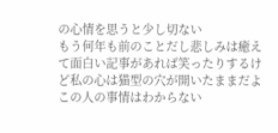の心情を思うと少し切ない
もう何年も前のことだし悲しみは癒えて面白い記事があれば笑ったりするけど私の心は猫型の穴が開いたままだよ
この人の事情はわからない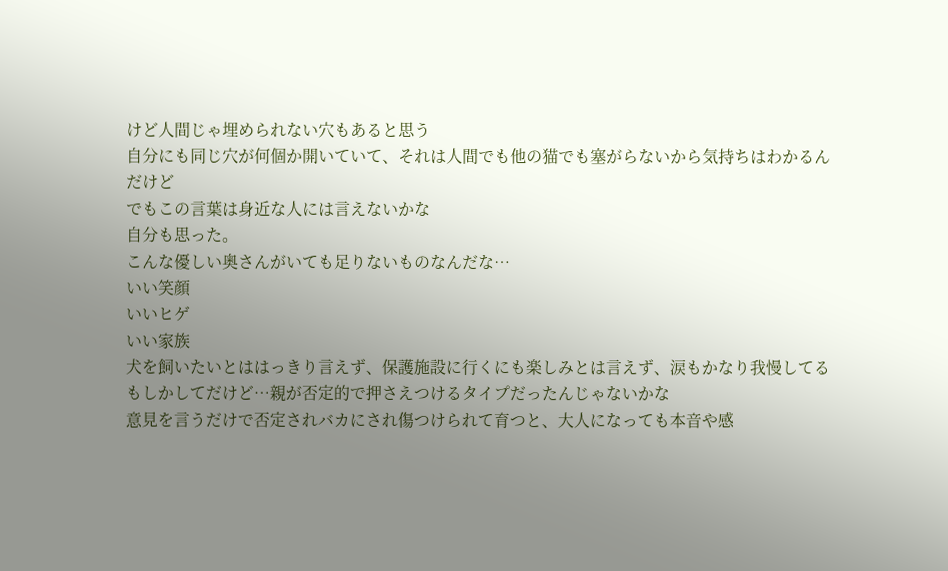けど人間じゃ埋められない穴もあると思う
自分にも同じ穴が何個か開いていて、それは人間でも他の猫でも塞がらないから気持ちはわかるんだけど
でもこの言葉は身近な人には言えないかな
自分も思った。
こんな優しい奥さんがいても足りないものなんだな…
いい笑顔
いいヒゲ
いい家族
犬を飼いたいとははっきり言えず、保護施設に行くにも楽しみとは言えず、涙もかなり我慢してる
もしかしてだけど…親が否定的で押さえつけるタイプだったんじゃないかな
意見を言うだけで否定されバカにされ傷つけられて育つと、大人になっても本音や感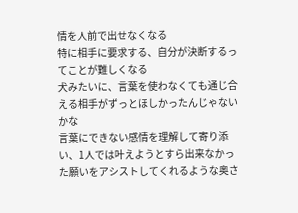情を人前で出せなくなる
特に相手に要求する、自分が決断するってことが難しくなる
犬みたいに、言葉を使わなくても通じ合える相手がずっとほしかったんじゃないかな
言葉にできない感情を理解して寄り添い、1人では叶えようとすら出来なかった願いをアシストしてくれるような奥さ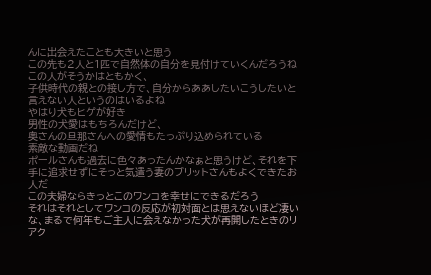んに出会えたことも大きいと思う
この先も2人と1匹で自然体の自分を見付けていくんだろうね
この人がそうかはともかく、
子供時代の親との接し方で、自分からああしたいこうしたいと言えない人というのはいるよね
やはり犬もヒゲが好き
男性の犬愛はもちろんだけど、
奥さんの旦那さんへの愛情もたっぷり込められている
素敵な動画だね
ポールさんも過去に色々あったんかなぁと思うけど、それを下手に追求せずにそっと気遣う妻のブリットさんもよくできたお人だ
この夫婦ならきっとこのワンコを幸せにできるだろう
それはそれとしてワンコの反応が初対面とは思えないほど凄いな、まるで何年もご主人に会えなかった犬が再開したときのリアク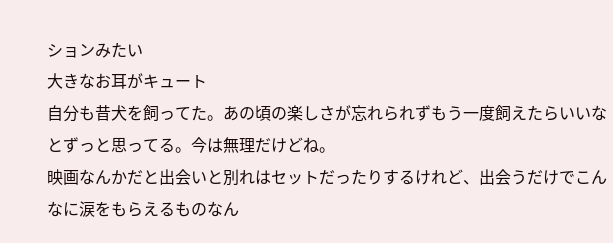ションみたい
大きなお耳がキュート
自分も昔犬を飼ってた。あの頃の楽しさが忘れられずもう一度飼えたらいいなとずっと思ってる。今は無理だけどね。
映画なんかだと出会いと別れはセットだったりするけれど、出会うだけでこんなに涙をもらえるものなん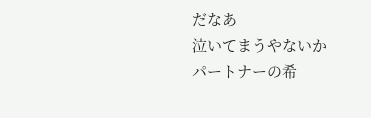だなあ
泣いてまうやないか
パートナーの希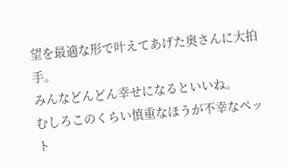望を最適な形で叶えてあげた奥さんに大拍手。
みんなどんどん幸せになるといいね。
むしろこのくらい慎重なほうが不幸なペット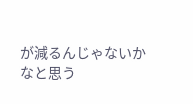が減るんじゃないかなと思う